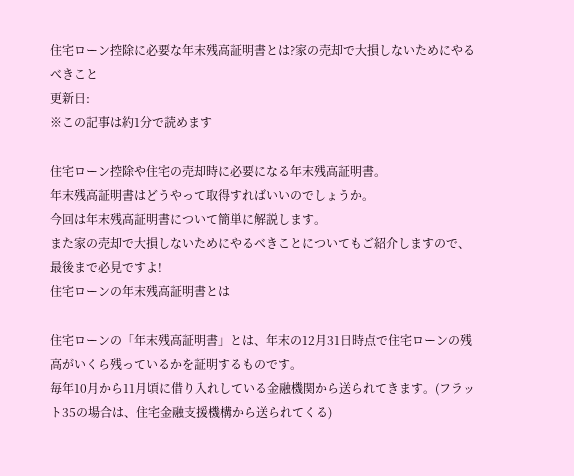住宅ローン控除に必要な年末残高証明書とは?家の売却で大損しないためにやるべきこと
更新日:
※この記事は約1分で読めます

住宅ローン控除や住宅の売却時に必要になる年末残高証明書。
年末残高証明書はどうやって取得すればいいのでしょうか。
今回は年末残高証明書について簡単に解説します。
また家の売却で大損しないためにやるべきことについてもご紹介しますので、最後まで必見ですよ!
住宅ローンの年末残高証明書とは

住宅ローンの「年末残高証明書」とは、年末の12月31日時点で住宅ローンの残高がいくら残っているかを証明するものです。
毎年10月から11月頃に借り入れしている金融機関から送られてきます。(フラット35の場合は、住宅金融支援機構から送られてくる)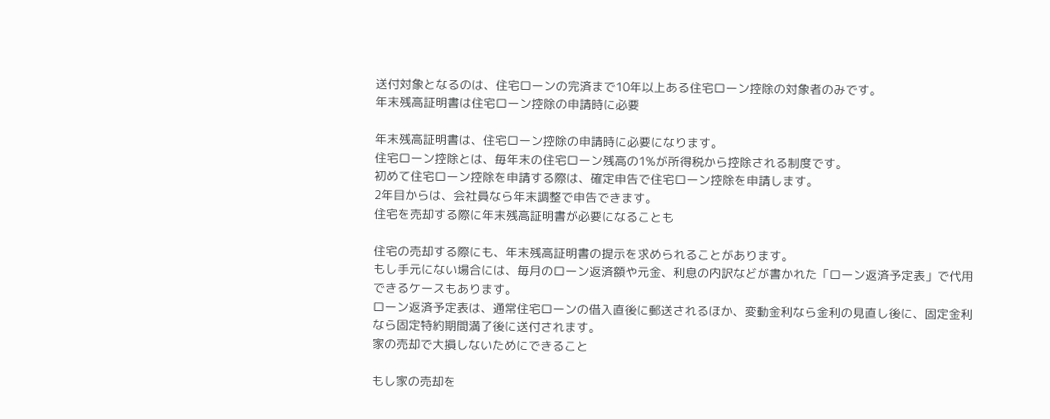送付対象となるのは、住宅ローンの完済まで10年以上ある住宅ローン控除の対象者のみです。
年末残高証明書は住宅ローン控除の申請時に必要

年末残高証明書は、住宅ローン控除の申請時に必要になります。
住宅ローン控除とは、毎年末の住宅ローン残高の1%が所得税から控除される制度です。
初めて住宅ローン控除を申請する際は、確定申告で住宅ローン控除を申請します。
2年目からは、会社員なら年末調整で申告できます。
住宅を売却する際に年末残高証明書が必要になることも

住宅の売却する際にも、年末残高証明書の提示を求められることがあります。
もし手元にない場合には、毎月のローン返済額や元金、利息の内訳などが書かれた「ローン返済予定表」で代用できるケースもあります。
ローン返済予定表は、通常住宅ローンの借入直後に郵送されるほか、変動金利なら金利の見直し後に、固定金利なら固定特約期間満了後に送付されます。
家の売却で大損しないためにできること

もし家の売却を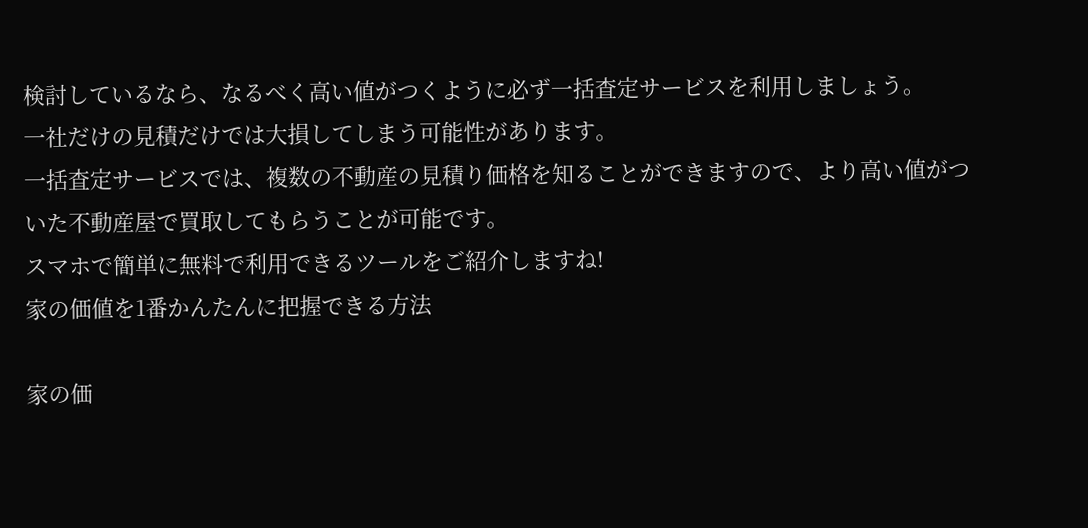検討しているなら、なるべく高い値がつくように必ず一括査定サービスを利用しましょう。
一社だけの見積だけでは大損してしまう可能性があります。
一括査定サービスでは、複数の不動産の見積り価格を知ることができますので、より高い値がついた不動産屋で買取してもらうことが可能です。
スマホで簡単に無料で利用できるツールをご紹介しますね!
家の価値を1番かんたんに把握できる方法

家の価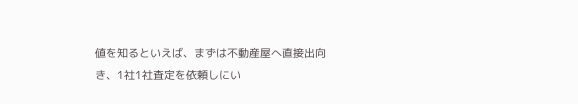値を知るといえば、まずは不動産屋へ直接出向き、1社1社査定を依頼しにい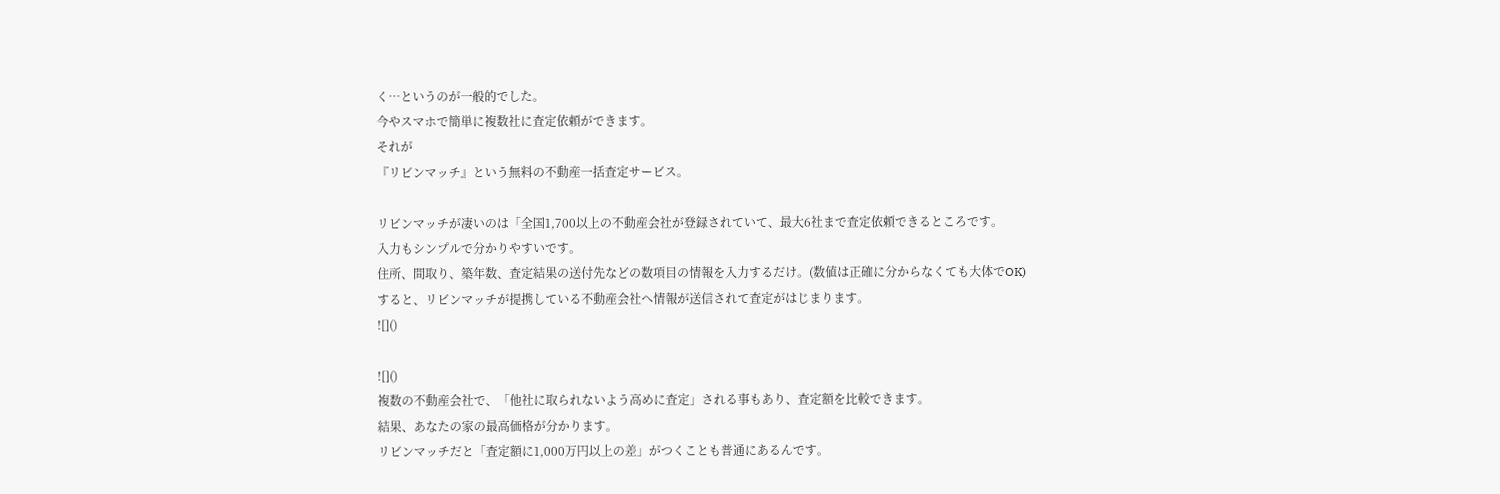く…というのが一般的でした。
今やスマホで簡単に複数社に査定依頼ができます。
それが
『リビンマッチ』という無料の不動産一括査定サービス。

リビンマッチが凄いのは「全国1,700以上の不動産会社が登録されていて、最大6社まで査定依頼できるところです。
入力もシンプルで分かりやすいです。
住所、間取り、築年数、査定結果の送付先などの数項目の情報を入力するだけ。(数値は正確に分からなくても大体でOK)
すると、リビンマッチが提携している不動産会社へ情報が送信されて査定がはじまります。
![]()

![]()
複数の不動産会社で、「他社に取られないよう高めに査定」される事もあり、査定額を比較できます。
結果、あなたの家の最高価格が分かります。
リビンマッチだと「査定額に1,000万円以上の差」がつくことも普通にあるんです。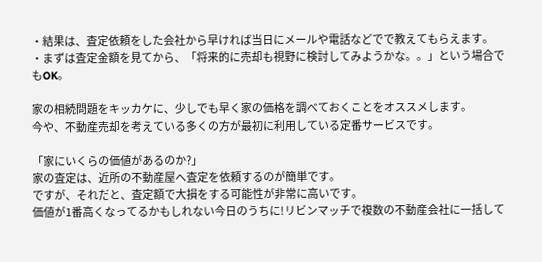・結果は、査定依頼をした会社から早ければ当日にメールや電話などでで教えてもらえます。
・まずは査定金額を見てから、「将来的に売却も視野に検討してみようかな。。」という場合でもOK。

家の相続問題をキッカケに、少しでも早く家の価格を調べておくことをオススメします。
今や、不動産売却を考えている多くの方が最初に利用している定番サービスです。

「家にいくらの価値があるのか?」
家の査定は、近所の不動産屋へ査定を依頼するのが簡単です。
ですが、それだと、査定額で大損をする可能性が非常に高いです。
価値が1番高くなってるかもしれない今日のうちに!リビンマッチで複数の不動産会社に一括して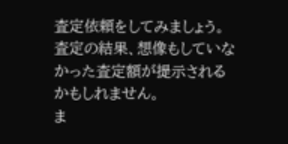査定依頼をしてみましょう。
査定の結果、想像もしていなかった査定額が提示されるかもしれません。
ま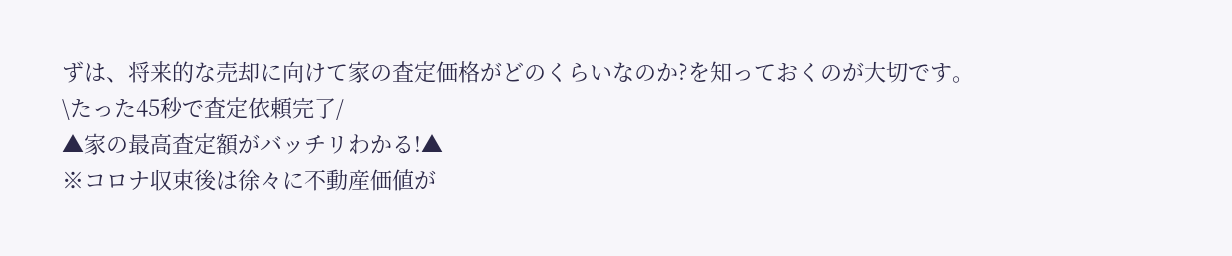ずは、将来的な売却に向けて家の査定価格がどのくらいなのか?を知っておくのが大切です。
\たった45秒で査定依頼完了/
▲家の最高査定額がバッチリわかる!▲
※コロナ収束後は徐々に不動産価値が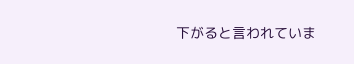下がると言われていま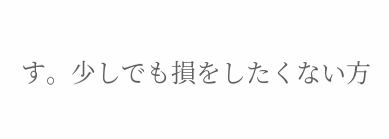す。少しでも損をしたくない方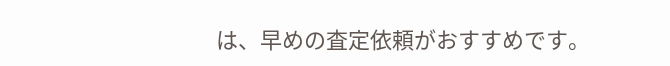は、早めの査定依頼がおすすめです。